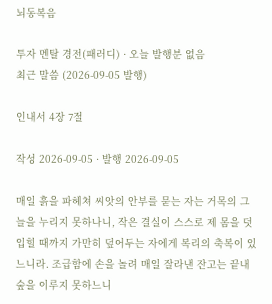뇌동복음

투자 멘탈 경전(패러디) · 오늘 발행분 없음
최근 말씀 (2026-09-05 발행)

인내서 4장 7절

작성 2026-09-05 · 발행 2026-09-05

매일 흙을 파헤쳐 씨앗의 안부를 묻는 자는 거목의 그늘을 누리지 못하나니, 작은 결실이 스스로 제 몸을 덧입힐 때까지 가만히 덮어두는 자에게 복리의 축복이 있느니라. 조급함에 손을 놀려 매일 잘라낸 잔고는 끝내 숲을 이루지 못하느니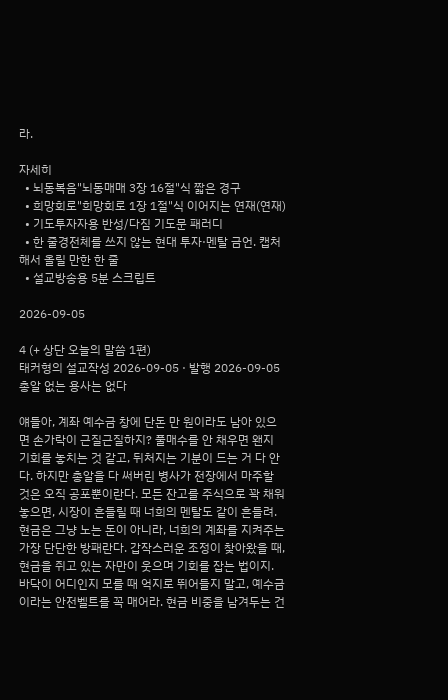라.

자세히
  • 뇌동복음"뇌동매매 3장 16절"식 짧은 경구
  • 희망회로"희망회로 1장 1절"식 이어지는 연재(연재)
  • 기도투자자용 반성/다짐 기도문 패러디
  • 한 줄경전체를 쓰지 않는 현대 투자·멘탈 금언. 캡처해서 올릴 만한 한 줄
  • 설교방송용 5분 스크립트

2026-09-05

4 (+ 상단 오늘의 말씀 1편)
태커형의 설교작성 2026-09-05 · 발행 2026-09-05
총알 없는 용사는 없다

얘들아, 계좌 예수금 창에 단돈 만 원이라도 남아 있으면 손가락이 근질근질하지? 풀매수를 안 채우면 왠지 기회를 놓치는 것 같고, 뒤처지는 기분이 드는 거 다 안다. 하지만 총알을 다 써버린 병사가 전장에서 마주할 것은 오직 공포뿐이란다. 모든 잔고를 주식으로 꽉 채워놓으면, 시장이 흔들릴 때 너희의 멘탈도 같이 흔들려. 현금은 그냥 노는 돈이 아니라, 너희의 계좌를 지켜주는 가장 단단한 방패란다. 갑작스러운 조정이 찾아왔을 때, 현금을 쥐고 있는 자만이 웃으며 기회를 잡는 법이지. 바닥이 어디인지 모를 때 억지로 뛰어들지 말고, 예수금이라는 안전벨트를 꼭 매어라. 현금 비중을 남겨두는 건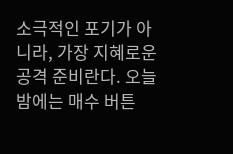소극적인 포기가 아니라, 가장 지혜로운 공격 준비란다. 오늘 밤에는 매수 버튼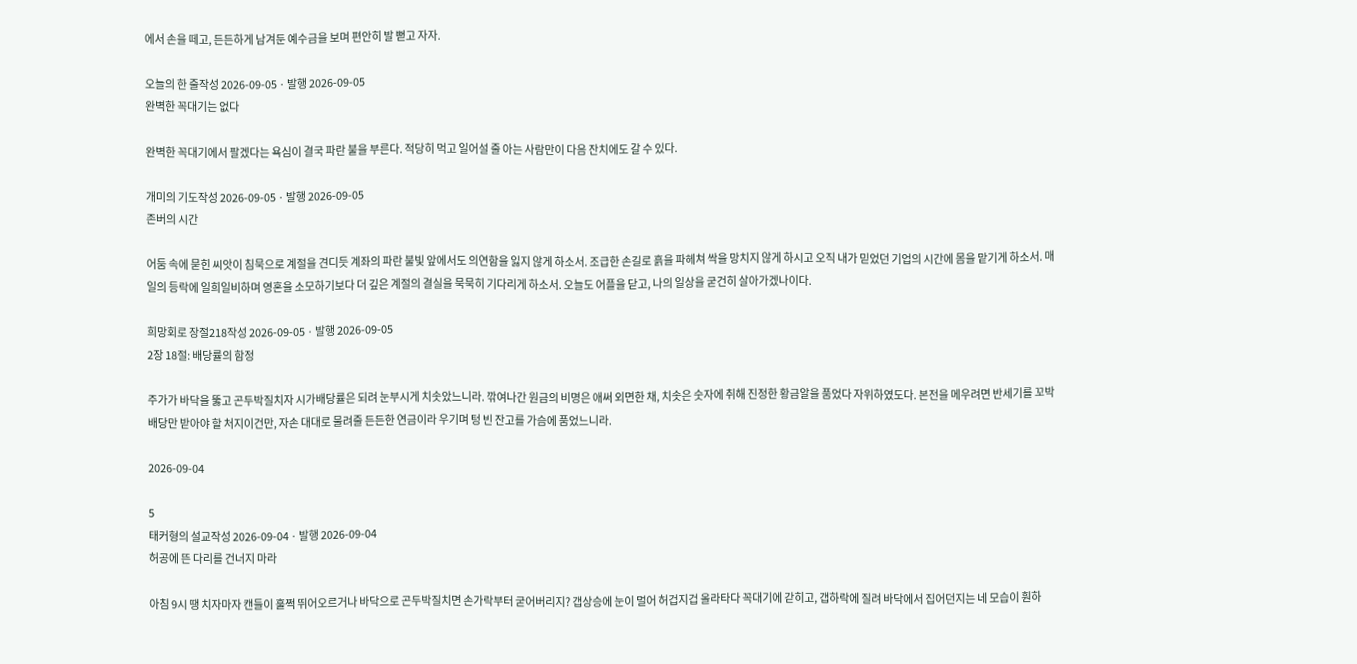에서 손을 떼고, 든든하게 남겨둔 예수금을 보며 편안히 발 뻗고 자자.

오늘의 한 줄작성 2026-09-05 · 발행 2026-09-05
완벽한 꼭대기는 없다

완벽한 꼭대기에서 팔겠다는 욕심이 결국 파란 불을 부른다. 적당히 먹고 일어설 줄 아는 사람만이 다음 잔치에도 갈 수 있다.

개미의 기도작성 2026-09-05 · 발행 2026-09-05
존버의 시간

어둠 속에 묻힌 씨앗이 침묵으로 계절을 견디듯 계좌의 파란 불빛 앞에서도 의연함을 잃지 않게 하소서. 조급한 손길로 흙을 파헤쳐 싹을 망치지 않게 하시고 오직 내가 믿었던 기업의 시간에 몸을 맡기게 하소서. 매일의 등락에 일희일비하며 영혼을 소모하기보다 더 깊은 계절의 결실을 묵묵히 기다리게 하소서. 오늘도 어플을 닫고, 나의 일상을 굳건히 살아가겠나이다.

희망회로 장절218작성 2026-09-05 · 발행 2026-09-05
2장 18절: 배당률의 함정

주가가 바닥을 뚫고 곤두박질치자 시가배당률은 되려 눈부시게 치솟았느니라. 깎여나간 원금의 비명은 애써 외면한 채, 치솟은 숫자에 취해 진정한 황금알을 품었다 자위하였도다. 본전을 메우려면 반세기를 꼬박 배당만 받아야 할 처지이건만, 자손 대대로 물려줄 든든한 연금이라 우기며 텅 빈 잔고를 가슴에 품었느니라.

2026-09-04

5
태커형의 설교작성 2026-09-04 · 발행 2026-09-04
허공에 뜬 다리를 건너지 마라

아침 9시 땡 치자마자 캔들이 훌쩍 뛰어오르거나 바닥으로 곤두박질치면 손가락부터 굳어버리지? 갭상승에 눈이 멀어 허겁지겁 올라타다 꼭대기에 갇히고, 갭하락에 질려 바닥에서 집어던지는 네 모습이 훤하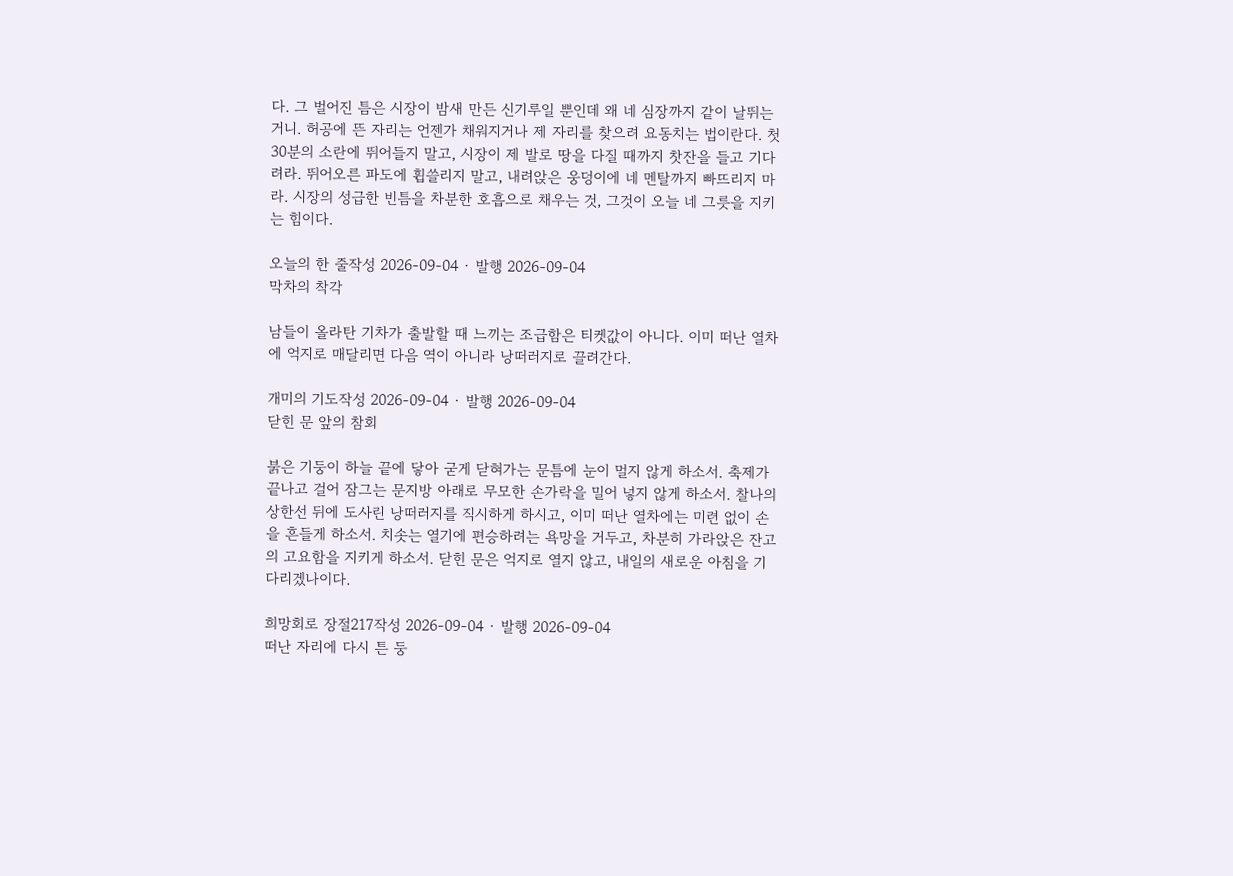다. 그 벌어진 틈은 시장이 밤새 만든 신기루일 뿐인데 왜 네 심장까지 같이 날뛰는 거니. 허공에 뜬 자리는 언젠가 채워지거나 제 자리를 찾으려 요동치는 법이란다. 첫 30분의 소란에 뛰어들지 말고, 시장이 제 발로 땅을 다질 때까지 찻잔을 들고 기다려라. 뛰어오른 파도에 휩쓸리지 말고, 내려앉은 웅덩이에 네 멘탈까지 빠뜨리지 마라. 시장의 성급한 빈틈을 차분한 호흡으로 채우는 것, 그것이 오늘 네 그릇을 지키는 힘이다.

오늘의 한 줄작성 2026-09-04 · 발행 2026-09-04
막차의 착각

남들이 올라탄 기차가 출발할 때 느끼는 조급함은 티켓값이 아니다. 이미 떠난 열차에 억지로 매달리면 다음 역이 아니라 낭떠러지로 끌려간다.

개미의 기도작성 2026-09-04 · 발행 2026-09-04
닫힌 문 앞의 참회

붉은 기둥이 하늘 끝에 닿아 굳게 닫혀가는 문틈에 눈이 멀지 않게 하소서. 축제가 끝나고 걸어 잠그는 문지방 아래로 무모한 손가락을 밀어 넣지 않게 하소서. 찰나의 상한선 뒤에 도사린 낭떠러지를 직시하게 하시고, 이미 떠난 열차에는 미련 없이 손을 흔들게 하소서. 치솟는 열기에 편승하려는 욕망을 거두고, 차분히 가라앉은 잔고의 고요함을 지키게 하소서. 닫힌 문은 억지로 열지 않고, 내일의 새로운 아침을 기다리겠나이다.

희망회로 장절217작성 2026-09-04 · 발행 2026-09-04
떠난 자리에 다시 튼 둥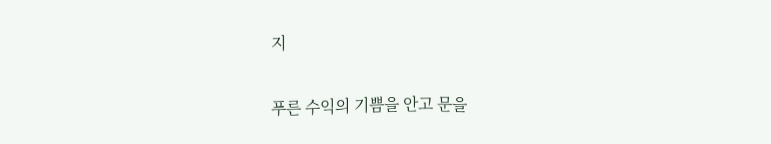지

푸른 수익의 기쁨을 안고 문을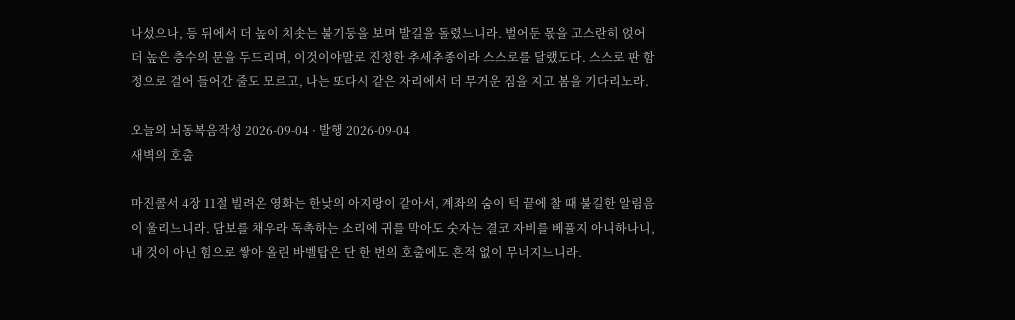나섰으나, 등 뒤에서 더 높이 치솟는 불기둥을 보며 발길을 돌렸느니라. 벌어둔 몫을 고스란히 얹어 더 높은 층수의 문을 두드리며, 이것이야말로 진정한 추세추종이라 스스로를 달랬도다. 스스로 판 함정으로 걸어 들어간 줄도 모르고, 나는 또다시 같은 자리에서 더 무거운 짐을 지고 봄을 기다리노라.

오늘의 뇌동복음작성 2026-09-04 · 발행 2026-09-04
새벽의 호출

마진콜서 4장 11절 빌려온 영화는 한낮의 아지랑이 같아서, 계좌의 숨이 턱 끝에 찰 때 불길한 알림음이 울리느니라. 담보를 채우라 독촉하는 소리에 귀를 막아도 숫자는 결코 자비를 베풀지 아니하나니, 내 것이 아닌 힘으로 쌓아 올린 바벨탑은 단 한 번의 호출에도 흔적 없이 무너지느니라.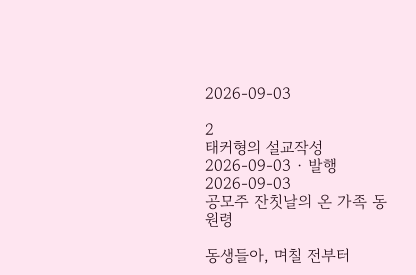2026-09-03

2
태커형의 설교작성 2026-09-03 · 발행 2026-09-03
공모주 잔칫날의 온 가족 동원령

동생들아, 며칠 전부터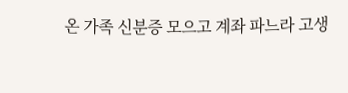온 가족 신분증 모으고 계좌 파느라 고생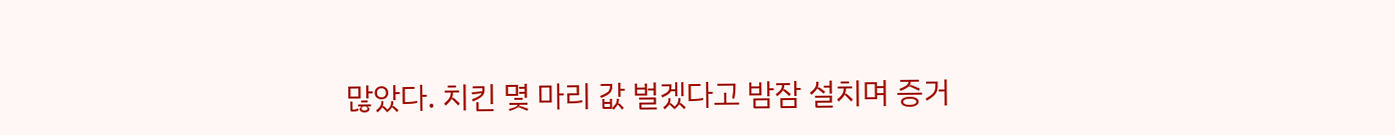많았다. 치킨 몇 마리 값 벌겠다고 밤잠 설치며 증거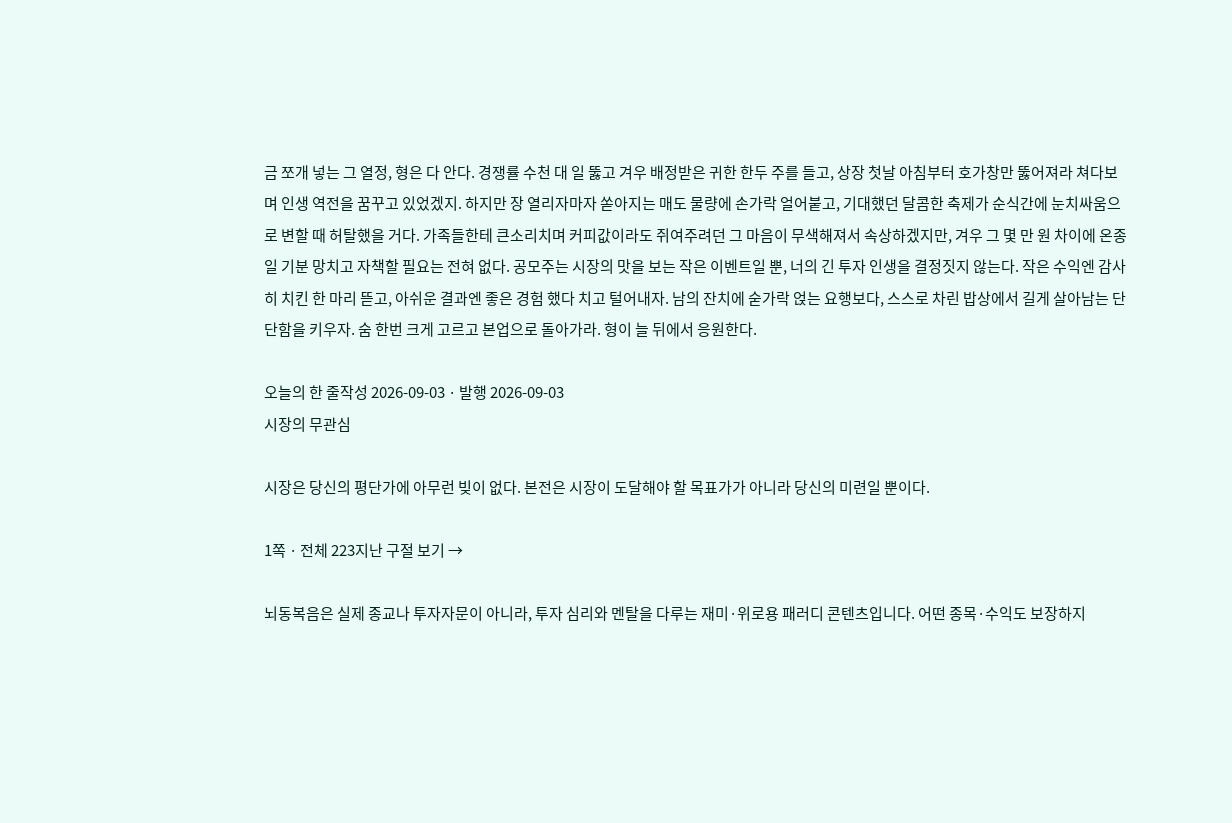금 쪼개 넣는 그 열정, 형은 다 안다. 경쟁률 수천 대 일 뚫고 겨우 배정받은 귀한 한두 주를 들고, 상장 첫날 아침부터 호가창만 뚫어져라 쳐다보며 인생 역전을 꿈꾸고 있었겠지. 하지만 장 열리자마자 쏟아지는 매도 물량에 손가락 얼어붙고, 기대했던 달콤한 축제가 순식간에 눈치싸움으로 변할 때 허탈했을 거다. 가족들한테 큰소리치며 커피값이라도 쥐여주려던 그 마음이 무색해져서 속상하겠지만, 겨우 그 몇 만 원 차이에 온종일 기분 망치고 자책할 필요는 전혀 없다. 공모주는 시장의 맛을 보는 작은 이벤트일 뿐, 너의 긴 투자 인생을 결정짓지 않는다. 작은 수익엔 감사히 치킨 한 마리 뜯고, 아쉬운 결과엔 좋은 경험 했다 치고 털어내자. 남의 잔치에 숟가락 얹는 요행보다, 스스로 차린 밥상에서 길게 살아남는 단단함을 키우자. 숨 한번 크게 고르고 본업으로 돌아가라. 형이 늘 뒤에서 응원한다.

오늘의 한 줄작성 2026-09-03 · 발행 2026-09-03
시장의 무관심

시장은 당신의 평단가에 아무런 빚이 없다. 본전은 시장이 도달해야 할 목표가가 아니라 당신의 미련일 뿐이다.

1쪽 · 전체 223지난 구절 보기 →

뇌동복음은 실제 종교나 투자자문이 아니라, 투자 심리와 멘탈을 다루는 재미·위로용 패러디 콘텐츠입니다. 어떤 종목·수익도 보장하지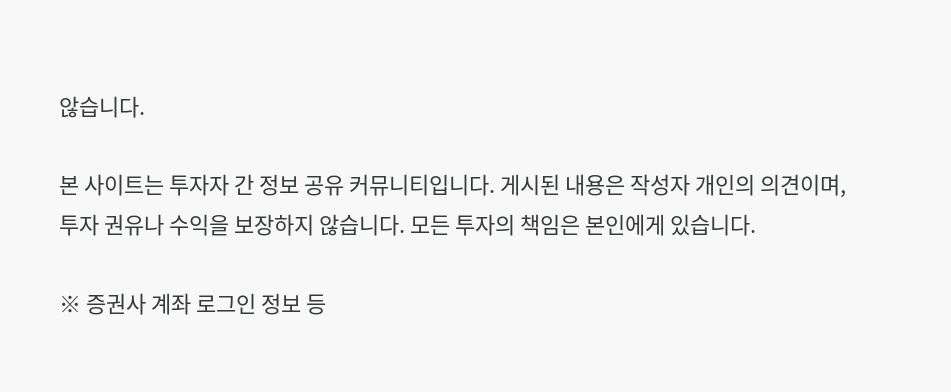않습니다.

본 사이트는 투자자 간 정보 공유 커뮤니티입니다. 게시된 내용은 작성자 개인의 의견이며, 투자 권유나 수익을 보장하지 않습니다. 모든 투자의 책임은 본인에게 있습니다.

※ 증권사 계좌 로그인 정보 등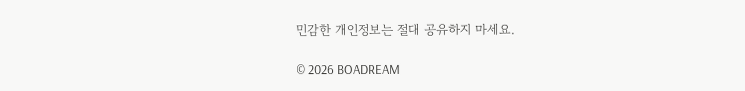민감한 개인정보는 절대 공유하지 마세요.

© 2026 BOADREAM